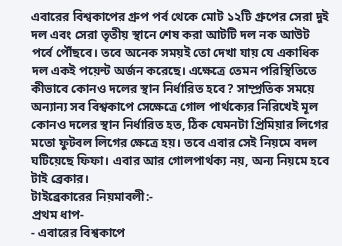এবারের বিশ্বকাপের গ্রুপ পর্ব থেকে মোট ১২টি গ্রুপের সেরা দুই দল এবং সেরা তৃতীয় স্থানে শেষ করা আটটি দল নক আউট পর্বে পৌঁছবে। তবে অনেক সময়ই তো দেখা যায় যে একাধিক দল একই পয়েন্ট অর্জন করেছে। এক্ষেত্রে তেমন পরিস্থিতিতে কীভাবে কোনও দলের স্থান নির্ধারিত হবে? সাম্প্রতিক সময়ে অন্যান্য সব বিশ্বকাপে সেক্ষেত্রে গোল পার্থক্যের নিরিখেই মূল কোনও দলের স্থান নির্ধারিত হত, ঠিক যেমনটা প্রিমিয়ার লিগের মতো ফুটবল লিগের ক্ষেত্রে হয়। তবে এবার সেই নিয়মে বদল ঘটিয়েছে ফিফা। এবার আর গোলপার্থক্য নয়, অন্য নিয়মে হবে টাই ব্রেকার।
টাইব্রেকারের নিয়মাবলী:-
প্রথম ধাপ-
- এবারের বিশ্বকাপে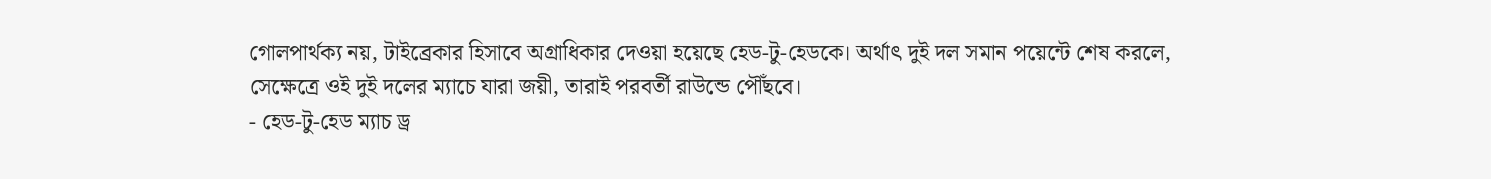গোলপার্থক্য নয়, টাইব্রেকার হিসাবে অগ্রাধিকার দেওয়া হয়েছে হেড-টু-হেডকে। অর্থাৎ দুই দল সমান পয়েন্টে শেষ করলে, সেক্ষেত্রে ওই দুই দলের ম্যাচে যারা জয়ী, তারাই পরবর্তী রাউন্ডে পৌঁছবে।
- হেড-টু-হেড ম্যাচ ড্র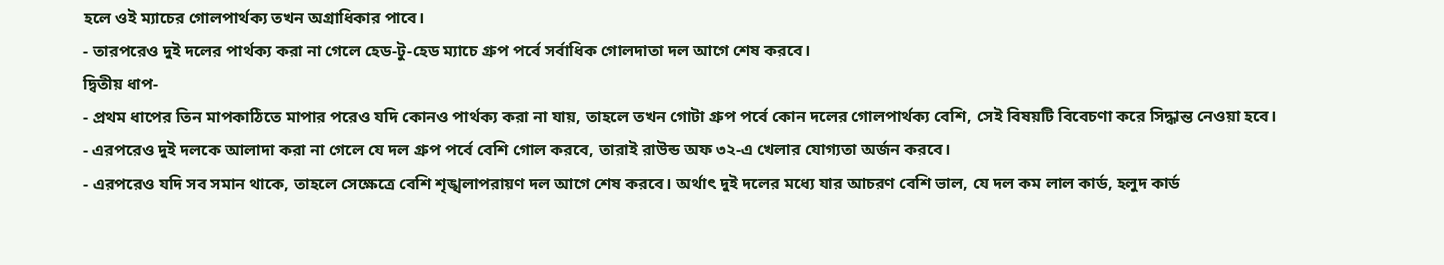হলে ওই ম্যাচের গোলপার্থক্য তখন অগ্রাধিকার পাবে।
- তারপরেও দুই দলের পার্থক্য করা না গেলে হেড-টু-হেড ম্যাচে গ্রুপ পর্বে সর্বাধিক গোলদাতা দল আগে শেষ করবে।
দ্বিতীয় ধাপ-
- প্রথম ধাপের তিন মাপকাঠিতে মাপার পরেও যদি কোনও পার্থক্য করা না যায়, তাহলে তখন গোটা গ্রুপ পর্বে কোন দলের গোলপার্থক্য বেশি, সেই বিষয়টি বিবেচণা করে সিদ্ধান্ত নেওয়া হবে।
- এরপরেও দুই দলকে আলাদা করা না গেলে যে দল গ্রুপ পর্বে বেশি গোল করবে, তারাই রাউন্ড অফ ৩২-এ খেলার যোগ্যতা অর্জন করবে।
- এরপরেও যদি সব সমান থাকে, তাহলে সেক্ষেত্রে বেশি শৃঙ্খলাপরায়ণ দল আগে শেষ করবে। অর্থাৎ দুই দলের মধ্যে যার আচরণ বেশি ভাল, যে দল কম লাল কার্ড, হলুদ কার্ড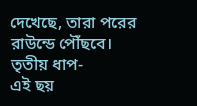দেখেছে, তারা পরের রাউন্ডে পৌঁছবে।
তৃতীয় ধাপ-
এই ছয়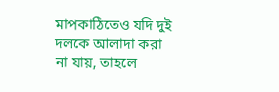মাপকাঠিতেও যদি দুই দলকে আলাদা করা না যায়, তাহলে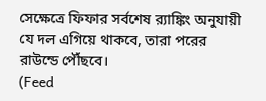সেক্ষেত্রে ফিফার সর্বশেষ ব়্যাঙ্কিং অনুযায়ী যে দল এগিয়ে থাকবে, তারা পরের রাউন্ডে পৌঁছবে।
(Feed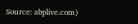Source: abplive.com)